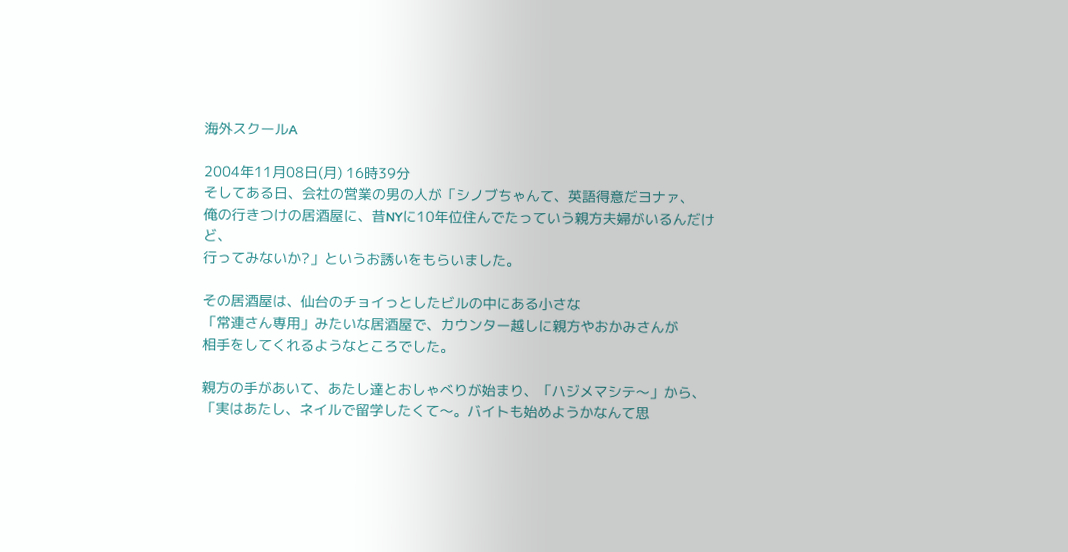海外スクールA

2004年11月08日(月) 16時39分
そしてある日、会社の営業の男の人が「シノブちゃんて、英語得意だヨナァ、
俺の行きつけの居酒屋に、昔NYに10年位住んでたっていう親方夫婦がいるんだけど、
行ってみないか?」というお誘いをもらいました。

その居酒屋は、仙台のチョイっとしたビルの中にある小さな
「常連さん専用」みたいな居酒屋で、カウンター越しに親方やおかみさんが
相手をしてくれるようなところでした。

親方の手があいて、あたし達とおしゃべりが始まり、「ハジメマシテ〜」から、
「実はあたし、ネイルで留学したくて〜。バイトも始めようかなんて思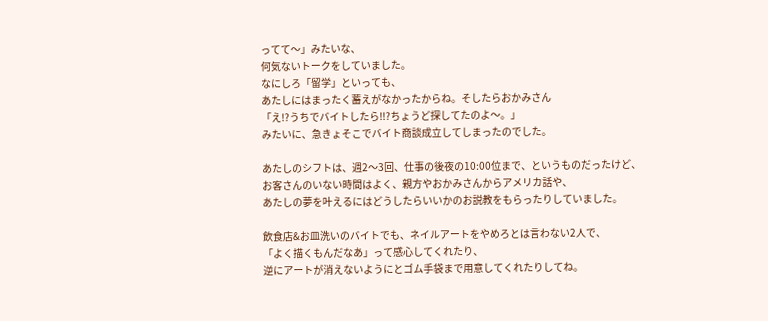ってて〜」みたいな、
何気ないトークをしていました。
なにしろ「留学」といっても、
あたしにはまったく蓄えがなかったからね。そしたらおかみさん
「え!?うちでバイトしたら!!?ちょうど探してたのよ〜。」
みたいに、急きょそこでバイト商談成立してしまったのでした。

あたしのシフトは、週2〜3回、仕事の後夜の10:00位まで、というものだったけど、
お客さんのいない時間はよく、親方やおかみさんからアメリカ話や、
あたしの夢を叶えるにはどうしたらいいかのお説教をもらったりしていました。

飲食店&お皿洗いのバイトでも、ネイルアートをやめろとは言わない2人で、
「よく描くもんだなあ」って感心してくれたり、
逆にアートが消えないようにとゴム手袋まで用意してくれたりしてね。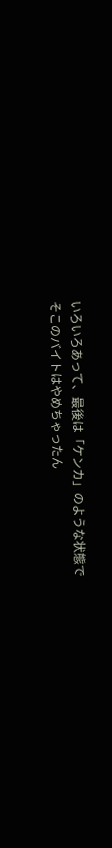いろいろあって、最後は「ケンカ」のような状態で
そこのバイトはやめちゃったん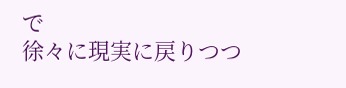で
徐々に現実に戻りつつ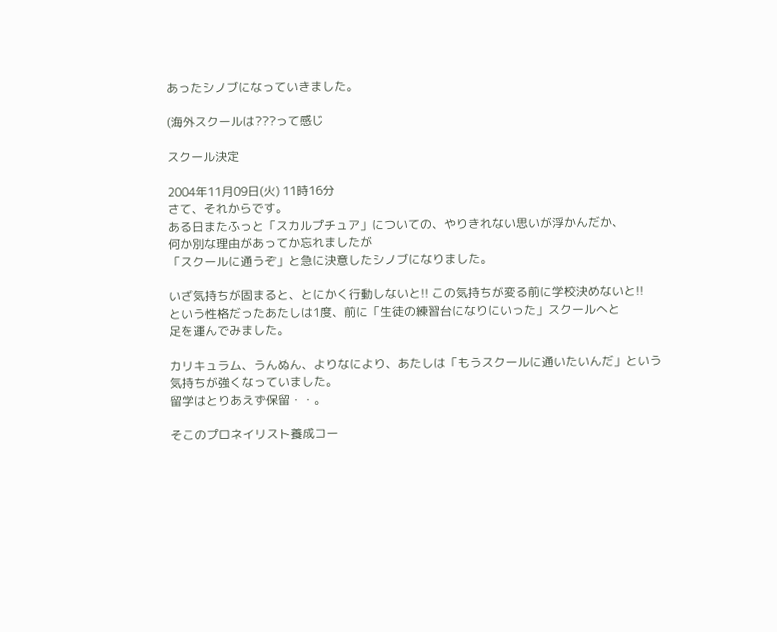あったシノブになっていきました。

(海外スクールは???って感じ

スクール決定

2004年11月09日(火) 11時16分
さて、それからです。
ある日またふっと「スカルプチュア」についての、やりきれない思いが浮かんだか、
何か別な理由があってか忘れましたが
「スクールに通うぞ」と急に決意したシノブになりました。

いざ気持ちが固まると、とにかく行動しないと!! この気持ちが変る前に学校決めないと!!
という性格だったあたしは1度、前に「生徒の練習台になりにいった」スクールへと
足を運んでみました。

カリキュラム、うんぬん、よりなにより、あたしは「もうスクールに通いたいんだ」という
気持ちが強くなっていました。
留学はとりあえず保留・・。

そこのプロネイリスト養成コー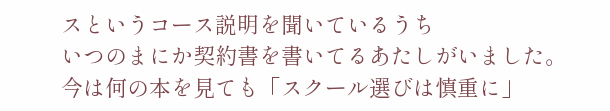スというコース説明を聞いているうち
いつのまにか契約書を書いてるあたしがいました。
今は何の本を見ても「スクール選びは慎重に」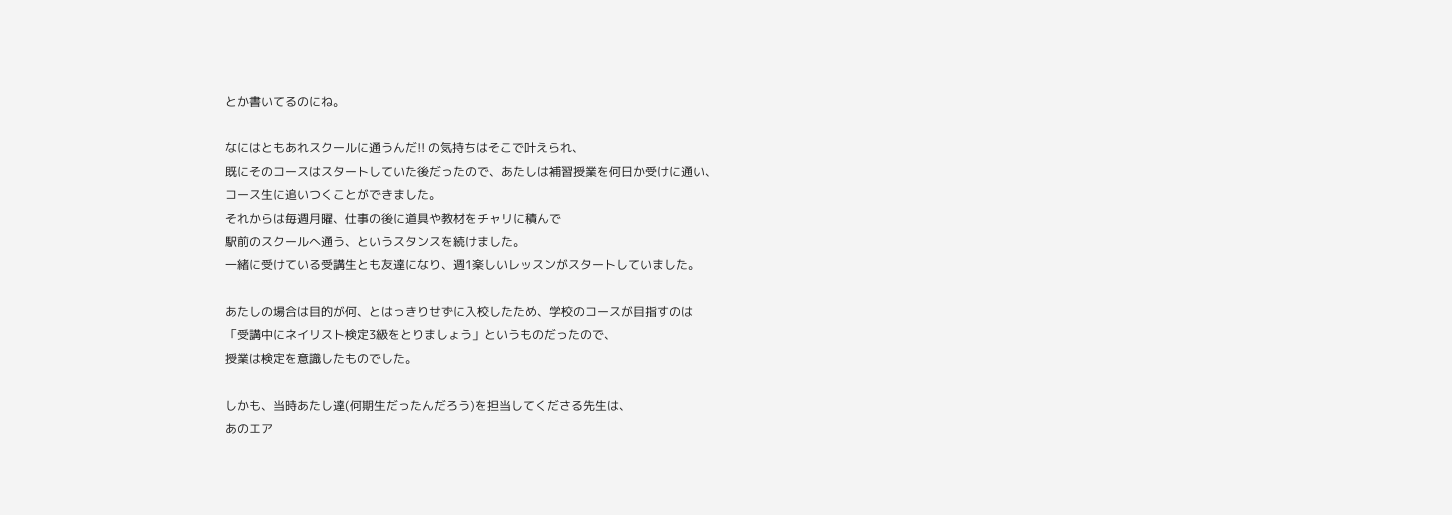とか書いてるのにね。

なにはともあれスクールに通うんだ!! の気持ちはそこで叶えられ、
既にそのコースはスタートしていた後だったので、あたしは補習授業を何日か受けに通い、
コース生に追いつくことができました。
それからは毎週月曜、仕事の後に道具や教材をチャリに積んで
駅前のスクールへ通う、というスタンスを続けました。
一緒に受けている受講生とも友達になり、週1楽しいレッスンがスタートしていました。

あたしの場合は目的が何、とはっきりせずに入校したため、学校のコースが目指すのは
「受講中にネイリスト検定3級をとりましょう」というものだったので、
授業は検定を意識したものでした。

しかも、当時あたし達(何期生だったんだろう)を担当してくださる先生は、
あのエア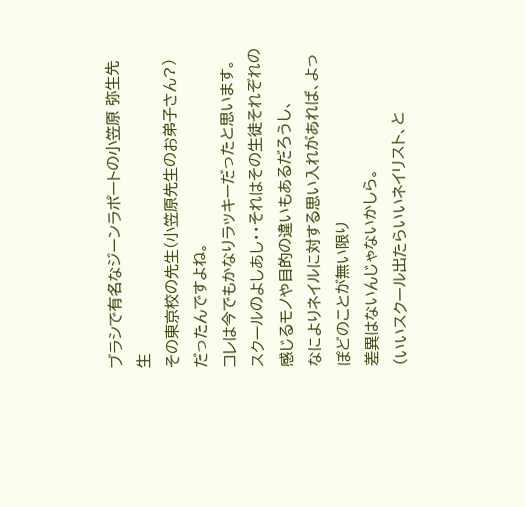ブラシで有名なジーンラポートの小笠原 弥生先生
その東京校の先生(小笠原先生のお弟子さん?)だったんですよね。
コレは今でもかなりラッキーだったと思います。
スクールのよしあし・・それはその生徒それぞれの感じるモノや目的の違いもあるだろうし、
なによりネイルに対する思い入れがあれば、よっぽどのことが無い限り
差異はないんじゃないかしら。
(いいスクール出たらいいネイリスト、と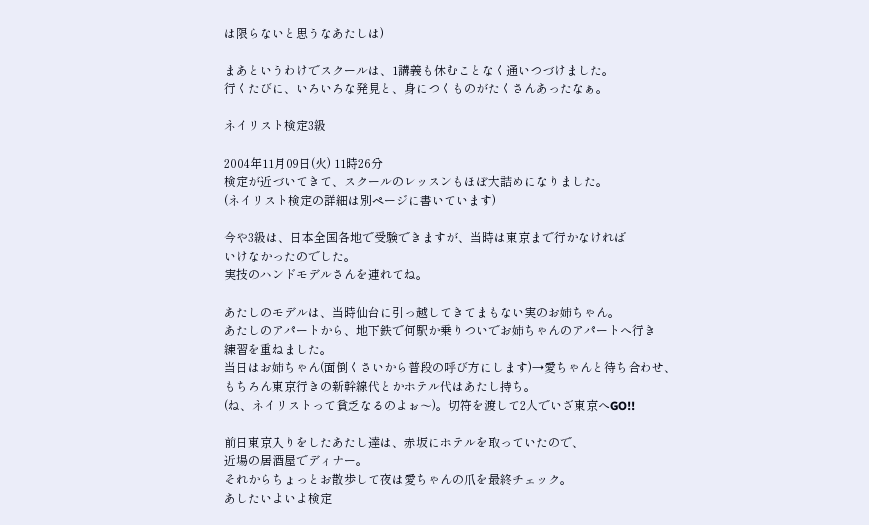は限らないと思うなあたしは)

まあというわけでスクールは、1講義も休むことなく通いつづけました。
行くたびに、いろいろな発見と、身につくものがたくさんあったなぁ。

ネイリスト検定3級

2004年11月09日(火) 11時26分
検定が近づいてきて、スクールのレッスンもほぼ大詰めになりました。
(ネイリスト検定の詳細は別ページに書いています)

今や3級は、日本全国各地で受験できますが、当時は東京まで行かなければ
いけなかったのでした。
実技のハンドモデルさんを連れてね。

あたしのモデルは、当時仙台に引っ越してきてまもない実のお姉ちゃん。
あたしのアパートから、地下鉄で何駅か乗りついでお姉ちゃんのアパートへ行き
練習を重ねました。
当日はお姉ちゃん(面倒くさいから普段の呼び方にします)→愛ちゃんと待ち合わせ、
もちろん東京行きの新幹線代とかホテル代はあたし持ち。
(ね、ネイリストって貧乏なるのよぉ〜)。切符を渡して2人でいざ東京へGO!!

前日東京入りをしたあたし達は、赤坂にホテルを取っていたので、
近場の居酒屋でディナー。
それからちょっとお散歩して夜は愛ちゃんの爪を最終チェック。
あしたいよいよ検定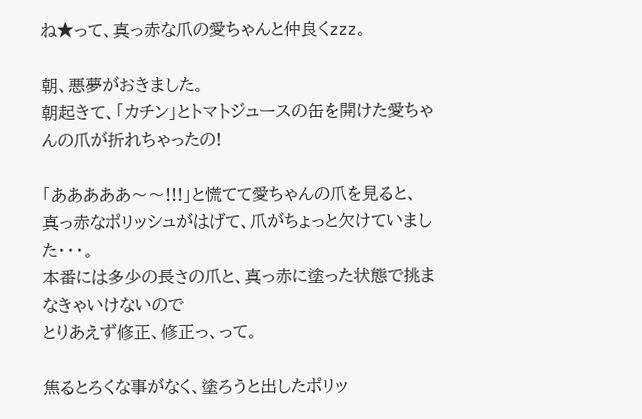ね★って、真っ赤な爪の愛ちゃんと仲良くzzz。

朝、悪夢がおきました。
朝起きて、「カチン」とトマトジュースの缶を開けた愛ちゃんの爪が折れちゃったの!

「あああああ〜〜!!!」と慌てて愛ちゃんの爪を見ると、
真っ赤なポリッシュがはげて、爪がちょっと欠けていました・・・。
本番には多少の長さの爪と、真っ赤に塗った状態で挑まなきゃいけないので
とりあえず修正、修正っ、って。

焦るとろくな事がなく、塗ろうと出したポリッ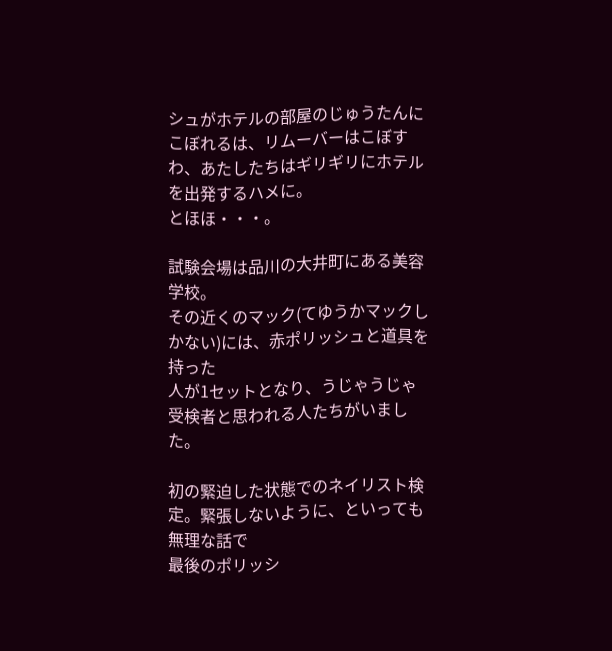シュがホテルの部屋のじゅうたんにこぼれるは、リムーバーはこぼすわ、あたしたちはギリギリにホテルを出発するハメに。
とほほ・・・。

試験会場は品川の大井町にある美容学校。
その近くのマック(てゆうかマックしかない)には、赤ポリッシュと道具を持った
人が1セットとなり、うじゃうじゃ受検者と思われる人たちがいました。

初の緊迫した状態でのネイリスト検定。緊張しないように、といっても無理な話で
最後のポリッシ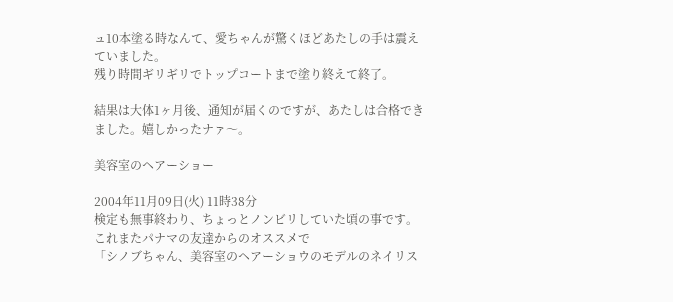ュ10本塗る時なんて、愛ちゃんが驚くほどあたしの手は震えていました。
残り時間ギリギリでトップコートまで塗り終えて終了。

結果は大体1ヶ月後、通知が届くのですが、あたしは合格できました。嬉しかったナァ〜。

美容室のヘアーショー

2004年11月09日(火) 11時38分
検定も無事終わり、ちょっとノンビリしていた頃の事です。
これまたパナマの友達からのオススメで
「シノブちゃん、美容室のヘアーショウのモデルのネイリス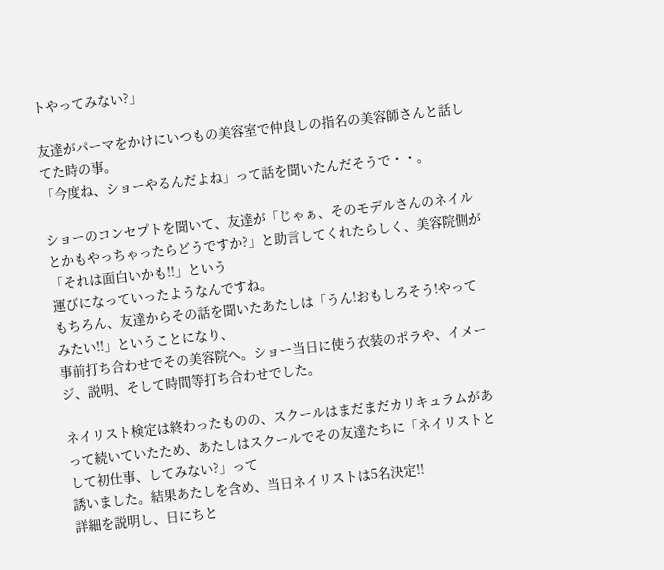トやってみない?」

友達がパーマをかけにいつもの美容室で仲良しの指名の美容師さんと話してた時の事。
「今度ね、ショーやるんだよね」って話を聞いたんだそうで・・。

ショーのコンセプトを聞いて、友達が「じゃぁ、そのモデルさんのネイルとかもやっちゃったらどうですか?」と助言してくれたらしく、美容院側が「それは面白いかも!!」という
運びになっていったようなんですね。
もちろん、友達からその話を聞いたあたしは「うん!おもしろそう!やってみたい!!」ということになり、
事前打ち合わせでその美容院へ。ショー当日に使う衣装のポラや、イメージ、説明、そして時間等打ち合わせでした。

ネイリスト検定は終わったものの、スクールはまだまだカリキュラムがあって続いていたため、あたしはスクールでその友達たちに「ネイリストとして初仕事、してみない?」って
誘いました。結果あたしを含め、当日ネイリストは5名決定!!
詳細を説明し、日にちと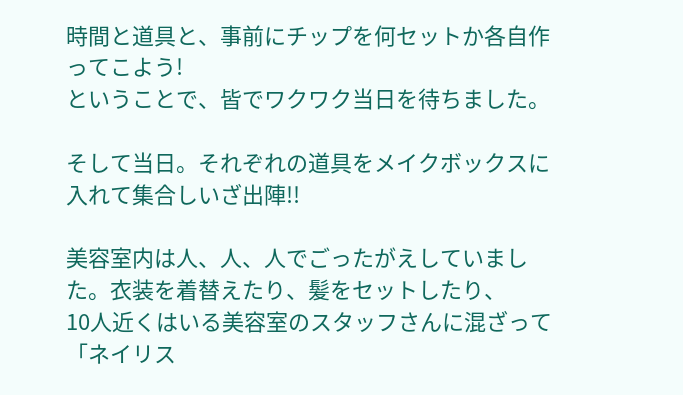時間と道具と、事前にチップを何セットか各自作ってこよう!
ということで、皆でワクワク当日を待ちました。

そして当日。それぞれの道具をメイクボックスに入れて集合しいざ出陣!!

美容室内は人、人、人でごったがえしていました。衣装を着替えたり、髪をセットしたり、
10人近くはいる美容室のスタッフさんに混ざって「ネイリス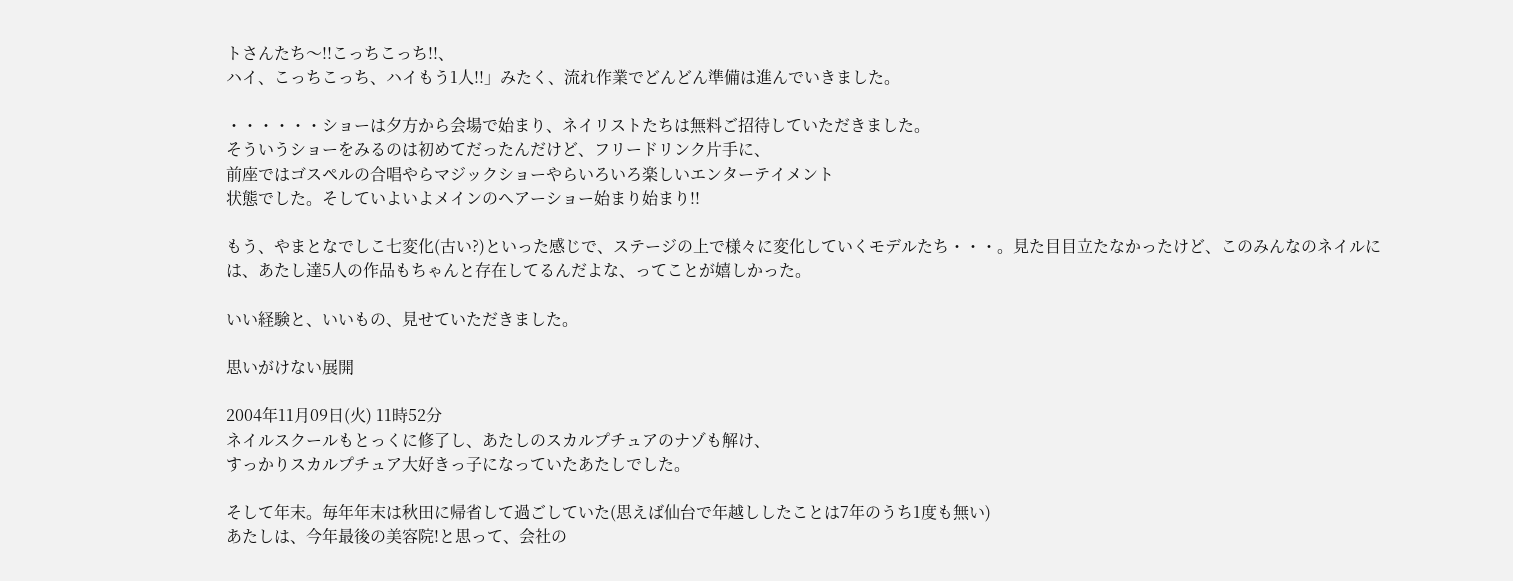トさんたち〜!!こっちこっち!!、
ハイ、こっちこっち、ハイもう1人!!」みたく、流れ作業でどんどん準備は進んでいきました。

・・・・・・ショーは夕方から会場で始まり、ネイリストたちは無料ご招待していただきました。
そういうショーをみるのは初めてだったんだけど、フリードリンク片手に、
前座ではゴスペルの合唱やらマジックショーやらいろいろ楽しいエンターテイメント
状態でした。そしていよいよメインのヘアーショー始まり始まり!!

もう、やまとなでしこ七変化(古い?)といった感じで、ステージの上で様々に変化していくモデルたち・・・。見た目目立たなかったけど、このみんなのネイルには、あたし達5人の作品もちゃんと存在してるんだよな、ってことが嬉しかった。

いい経験と、いいもの、見せていただきました。

思いがけない展開

2004年11月09日(火) 11時52分
ネイルスクールもとっくに修了し、あたしのスカルプチュアのナゾも解け、
すっかりスカルプチュア大好きっ子になっていたあたしでした。

そして年末。毎年年末は秋田に帰省して過ごしていた(思えば仙台で年越ししたことは7年のうち1度も無い)
あたしは、今年最後の美容院!と思って、会社の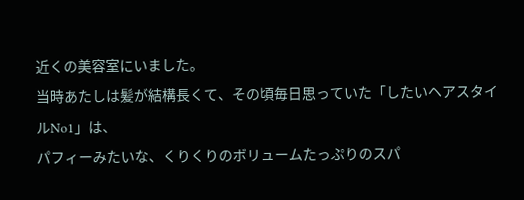近くの美容室にいました。
当時あたしは髪が結構長くて、その頃毎日思っていた「したいヘアスタイルNo1」は、
パフィーみたいな、くりくりのボリュームたっぷりのスパ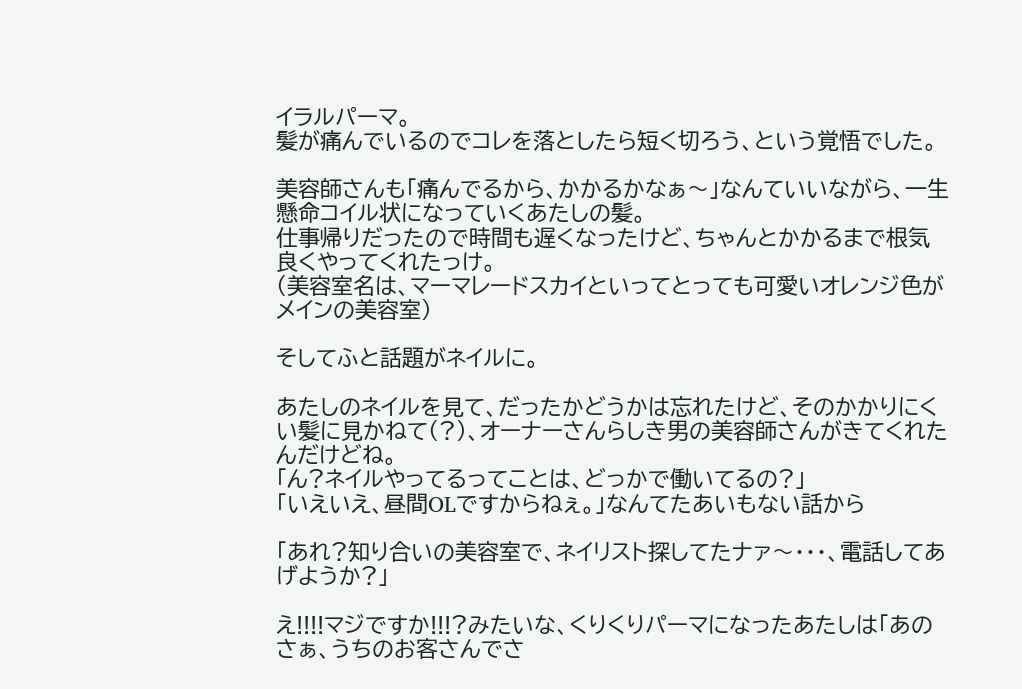イラルパーマ。
髪が痛んでいるのでコレを落としたら短く切ろう、という覚悟でした。

美容師さんも「痛んでるから、かかるかなぁ〜」なんていいながら、一生懸命コイル状になっていくあたしの髪。
仕事帰りだったので時間も遅くなったけど、ちゃんとかかるまで根気良くやってくれたっけ。
(美容室名は、マーマレードスカイといってとっても可愛いオレンジ色がメインの美容室)

そしてふと話題がネイルに。

あたしのネイルを見て、だったかどうかは忘れたけど、そのかかりにくい髪に見かねて(?)、オーナーさんらしき男の美容師さんがきてくれたんだけどね。
「ん?ネイルやってるってことは、どっかで働いてるの?」
「いえいえ、昼間OLですからねぇ。」なんてたあいもない話から

「あれ?知り合いの美容室で、ネイリスト探してたナァ〜・・・、電話してあげようか?」

え!!!!マジですか!!!?みたいな、くりくりパーマになったあたしは「あのさぁ、うちのお客さんでさ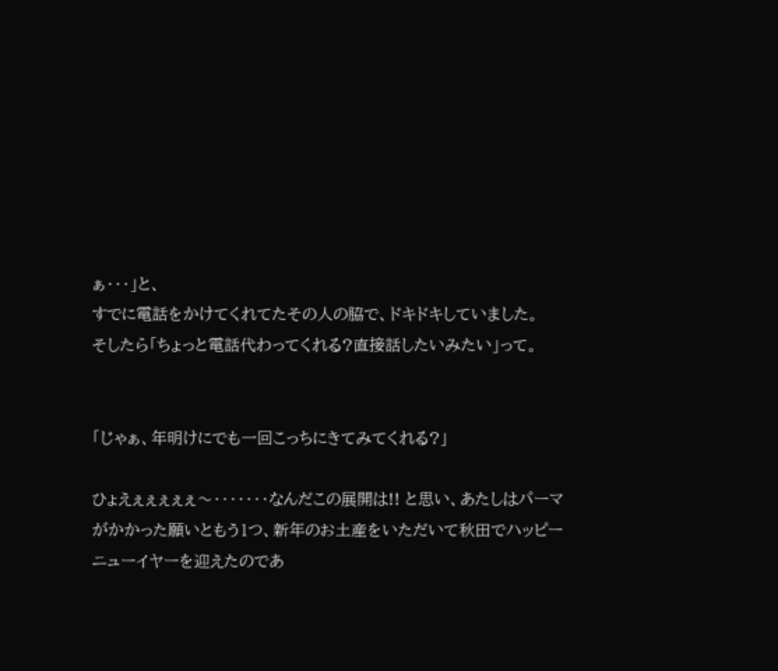ぁ・・・」と、
すでに電話をかけてくれてたその人の脇で、ドキドキしていました。
そしたら「ちょっと電話代わってくれる?直接話したいみたい」って。


「じゃぁ、年明けにでも一回こっちにきてみてくれる?」

ひょえぇぇぇぇぇ〜・・・・・・・なんだこの展開は!! と思い、あたしはパーマがかかった願いともう1つ、新年のお土産をいただいて秋田でハッピーニューイヤーを迎えたのであ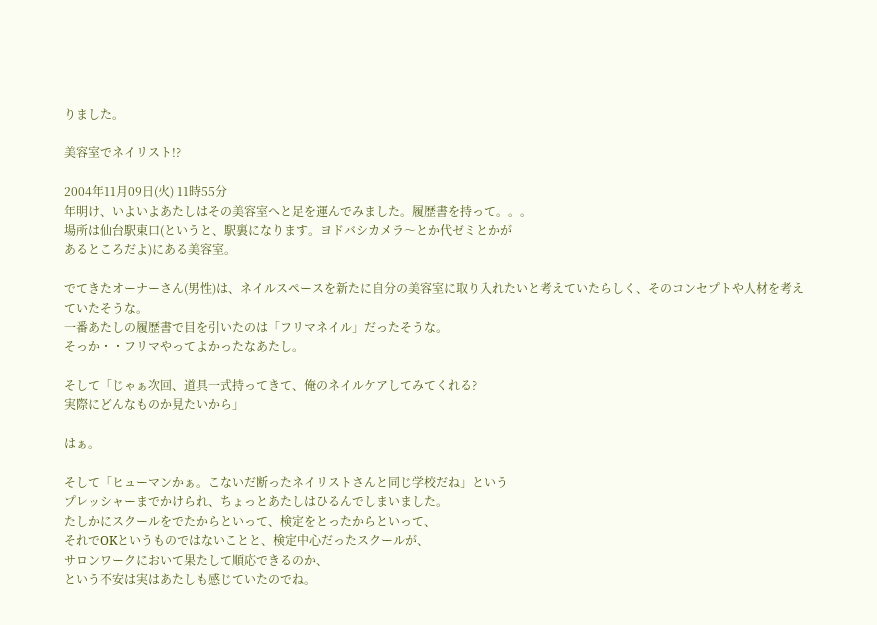りました。

美容室でネイリスト!?

2004年11月09日(火) 11時55分
年明け、いよいよあたしはその美容室へと足を運んでみました。履歴書を持って。。。
場所は仙台駅東口(というと、駅裏になります。ヨドバシカメラ〜とか代ゼミとかが
あるところだよ)にある美容室。

でてきたオーナーさん(男性)は、ネイルスペースを新たに自分の美容室に取り入れたいと考えていたらしく、そのコンセプトや人材を考えていたそうな。
一番あたしの履歴書で目を引いたのは「フリマネイル」だったそうな。
そっか・・フリマやってよかったなあたし。

そして「じゃぁ次回、道具一式持ってきて、俺のネイルケアしてみてくれる?
実際にどんなものか見たいから」

はぁ。

そして「ヒューマンかぁ。こないだ断ったネイリストさんと同じ学校だね」という
プレッシャーまでかけられ、ちょっとあたしはひるんでしまいました。
たしかにスクールをでたからといって、検定をとったからといって、
それでOKというものではないことと、検定中心だったスクールが、
サロンワークにおいて果たして順応できるのか、
という不安は実はあたしも感じていたのでね。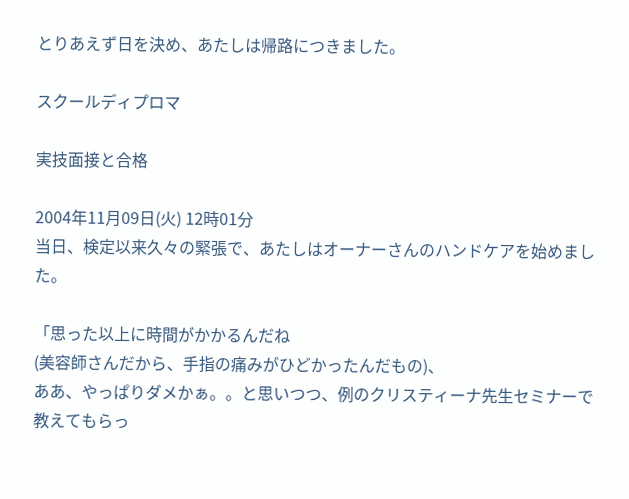とりあえず日を決め、あたしは帰路につきました。

スクールディプロマ

実技面接と合格

2004年11月09日(火) 12時01分
当日、検定以来久々の緊張で、あたしはオーナーさんのハンドケアを始めました。

「思った以上に時間がかかるんだね
(美容師さんだから、手指の痛みがひどかったんだもの)、
ああ、やっぱりダメかぁ。。と思いつつ、例のクリスティーナ先生セミナーで
教えてもらっ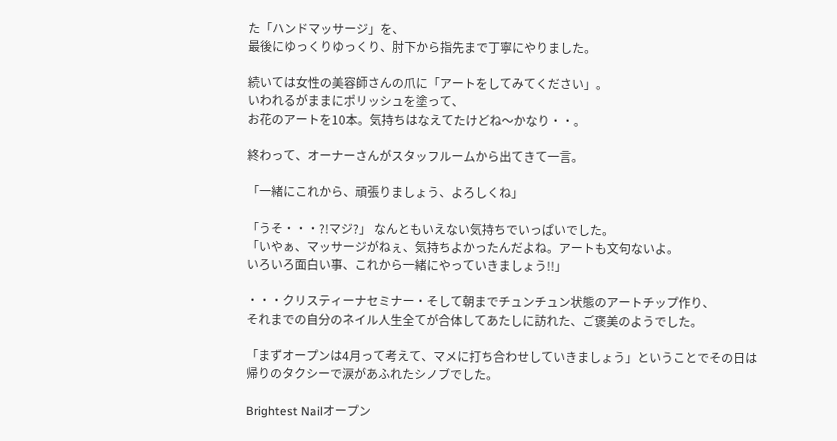た「ハンドマッサージ」を、
最後にゆっくりゆっくり、肘下から指先まで丁寧にやりました。

続いては女性の美容師さんの爪に「アートをしてみてください」。
いわれるがままにポリッシュを塗って、
お花のアートを10本。気持ちはなえてたけどね〜かなり・・。

終わって、オーナーさんがスタッフルームから出てきて一言。

「一緒にこれから、頑張りましょう、よろしくね」

「うそ・・・?!マジ?」 なんともいえない気持ちでいっぱいでした。
「いやぁ、マッサージがねぇ、気持ちよかったんだよね。アートも文句ないよ。
いろいろ面白い事、これから一緒にやっていきましょう!!」

・・・クリスティーナセミナー・そして朝までチュンチュン状態のアートチップ作り、
それまでの自分のネイル人生全てが合体してあたしに訪れた、ご褒美のようでした。

「まずオープンは4月って考えて、マメに打ち合わせしていきましょう」ということでその日は
帰りのタクシーで涙があふれたシノブでした。

Brightest Nailオープン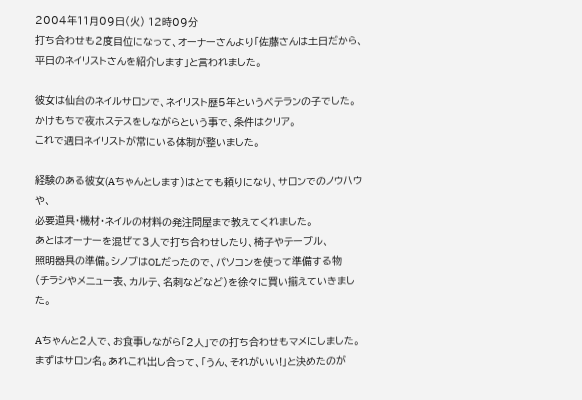2004年11月09日(火) 12時09分
打ち合わせも2度目位になって、オーナーさんより「佐藤さんは土日だから、
平日のネイリストさんを紹介します」と言われました。

彼女は仙台のネイルサロンで、ネイリスト歴5年というベテランの子でした。
かけもちで夜ホステスをしながらという事で、条件はクリア。
これで週日ネイリストが常にいる体制が整いました。

経験のある彼女(Aちゃんとします)はとても頼りになり、サロンでのノウハウや、
必要道具・機材・ネイルの材料の発注問屋まで教えてくれました。
あとはオーナーを混ぜて3人で打ち合わせしたり、椅子やテーブル、
照明器具の準備。シノブはOLだったので、パソコンを使って準備する物
(チラシやメニュー表、カルテ、名刺などなど)を徐々に買い揃えていきました。

Aちゃんと2人で、お食事しながら「2人」での打ち合わせもマメにしました。
まずはサロン名。あれこれ出し合って、「うん、それがいい!」と決めたのが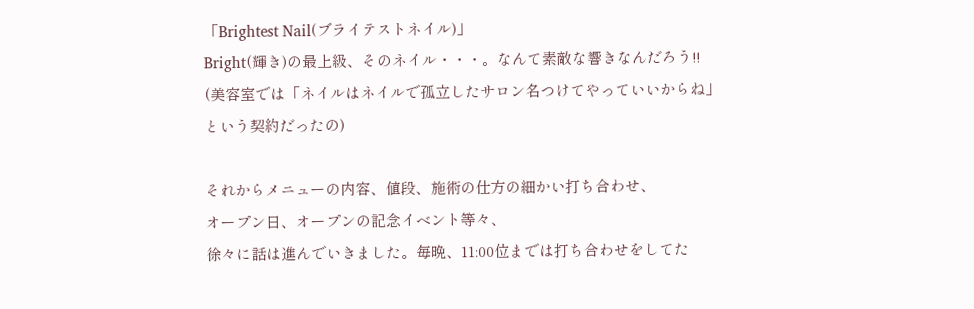「Brightest Nail(ブライテストネイル)」
Bright(輝き)の最上級、そのネイル・・・。なんて素敵な響きなんだろう!!
(美容室では「ネイルはネイルで孤立したサロン名つけてやっていいからね」
という契約だったの)

それからメニューの内容、値段、施術の仕方の細かい打ち合わせ、
オープン日、オープンの記念イベント等々、
徐々に話は進んでいきました。毎晩、11:00位までは打ち合わせをしてた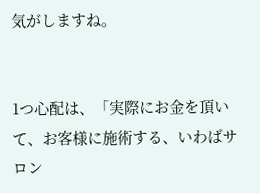気がしますね。


1つ心配は、「実際にお金を頂いて、お客様に施術する、いわばサロン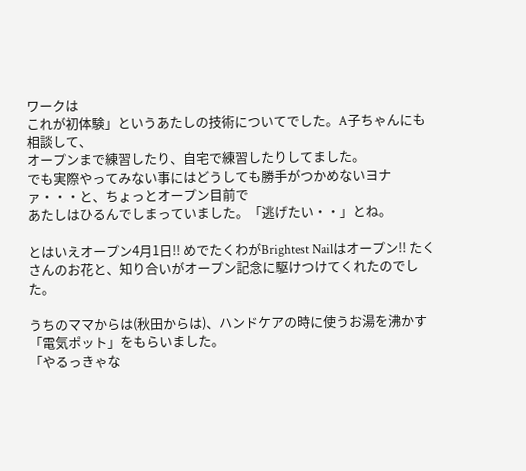ワークは
これが初体験」というあたしの技術についてでした。A子ちゃんにも相談して、
オープンまで練習したり、自宅で練習したりしてました。
でも実際やってみない事にはどうしても勝手がつかめないヨナァ・・・と、ちょっとオープン目前で
あたしはひるんでしまっていました。「逃げたい・・」とね。

とはいえオープン4月1日!! めでたくわがBrightest Nailはオープン!! たくさんのお花と、知り合いがオープン記念に駆けつけてくれたのでした。

うちのママからは(秋田からは)、ハンドケアの時に使うお湯を沸かす「電気ポット」をもらいました。
「やるっきゃな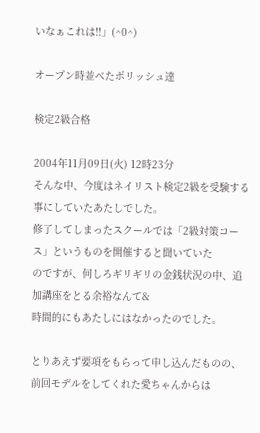いなぁこれは!!」(^0^)

オープン時並べたポリッシュ達

検定2級合格

2004年11月09日(火) 12時23分
そんな中、今度はネイリスト検定2級を受験する事にしていたあたしでした。
修了してしまったスクールでは「2級対策コース」というものを開催すると聞いていた
のですが、何しろギリギリの金銭状況の中、追加講座をとる余裕なんて&
時間的にもあたしにはなかったのでした。

とりあえず要項をもらって申し込んだものの、前回モデルをしてくれた愛ちゃんからは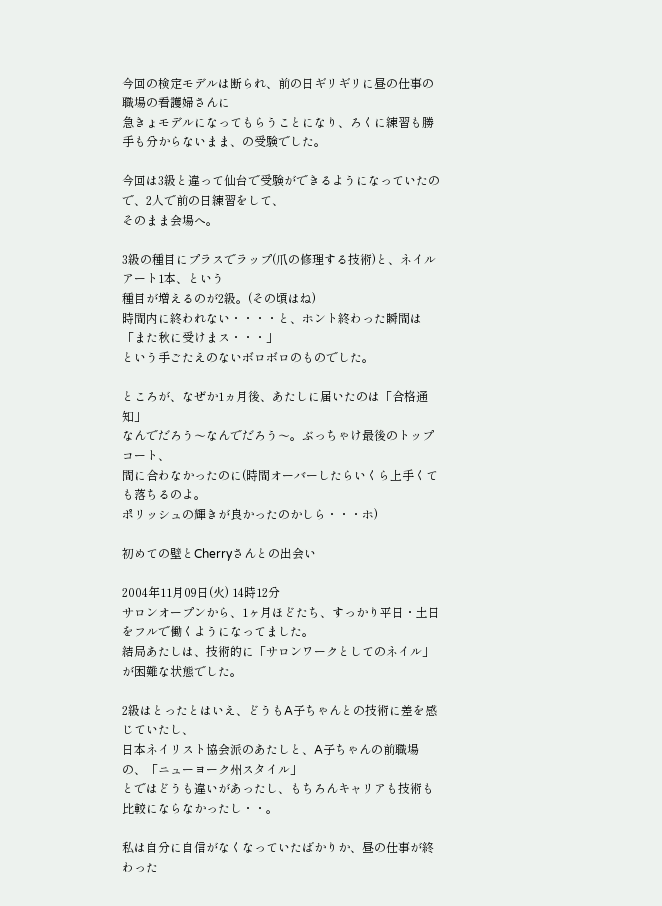今回の検定モデルは断られ、前の日ギリギリに昼の仕事の職場の看護婦さんに
急きょモデルになってもらうことになり、ろくに練習も勝手も分からないまま、の受験でした。

今回は3級と違って仙台で受験ができるようになっていたので、2人で前の日練習をして、
そのまま会場へ。

3級の種目にプラスでラップ(爪の修理する技術)と、ネイルアート1本、という
種目が増えるのが2級。(その頃はね)
時間内に終われない・・・・と、ホント終わった瞬間は「また秋に受けまス・・・」
という手ごたえのないボロボロのものでした。

ところが、なぜか1ヵ月後、あたしに届いたのは「合格通知」
なんでだろう〜なんでだろう〜。ぶっちゃけ最後のトップコート、
間に合わなかったのに(時間オーバーしたらいくら上手くても落ちるのよ。
ポリッシュの輝きが良かったのかしら・・・ホ)

初めての壁とCherryさんとの出会い

2004年11月09日(火) 14時12分
サロンオープンから、1ヶ月ほどたち、すっかり平日・土日をフルで働くようになってました。
結局あたしは、技術的に「サロンワークとしてのネイル」が困難な状態でした。

2級はとったとはいえ、どうもA子ちゃんとの技術に差を感じていたし、
日本ネイリスト協会派のあたしと、A子ちゃんの前職場の、「ニューヨーク州スタイル」
とではどうも違いがあったし、もちろんキャリアも技術も比較にならなかったし・・。

私は自分に自信がなくなっていたばかりか、昼の仕事が終わった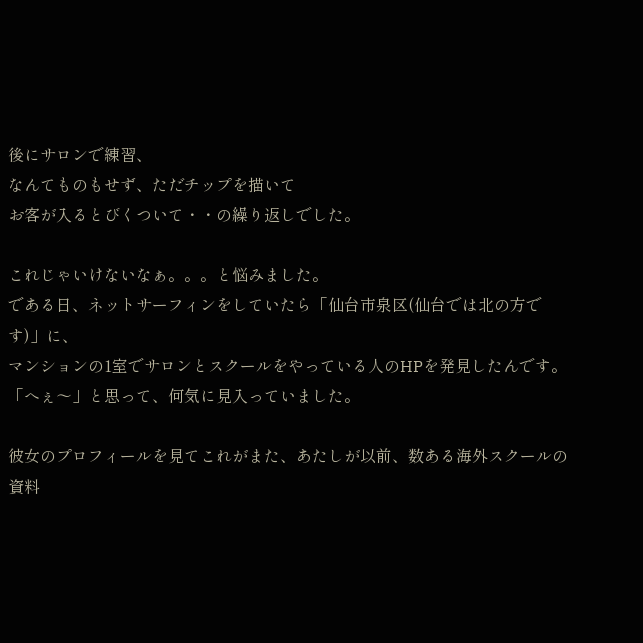後にサロンで練習、
なんてものもせず、ただチップを描いて
お客が入るとびくついて・・の繰り返しでした。

これじゃいけないなぁ。。。と悩みました。
である日、ネットサーフィンをしていたら「仙台市泉区(仙台では北の方です)」に、
マンションの1室でサロンとスクールをやっている人のHPを発見したんです。
「へぇ〜」と思って、何気に見入っていました。

彼女のプロフィールを見てこれがまた、あたしが以前、数ある海外スクールの資料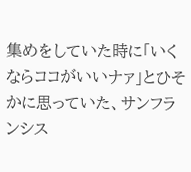集めをしていた時に「いくならココがいいナァ」とひそかに思っていた、サンフランシス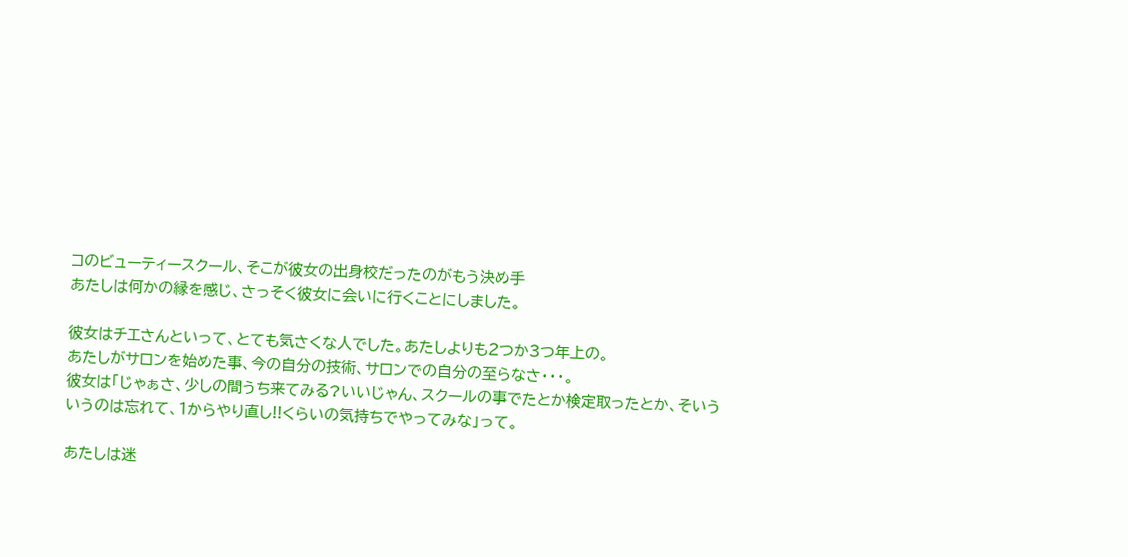コのビューティースクール、そこが彼女の出身校だったのがもう決め手
あたしは何かの縁を感じ、さっそく彼女に会いに行くことにしました。

彼女はチエさんといって、とても気さくな人でした。あたしよりも2つか3つ年上の。
あたしがサロンを始めた事、今の自分の技術、サロンでの自分の至らなさ・・・。
彼女は「じゃぁさ、少しの間うち来てみる?いいじゃん、スクールの事でたとか検定取ったとか、そいういうのは忘れて、1からやり直し!!くらいの気持ちでやってみな」って。

あたしは迷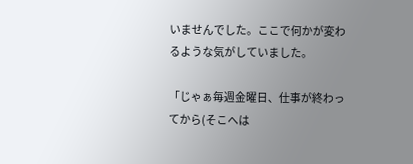いませんでした。ここで何かが変わるような気がしていました。

「じゃぁ毎週金曜日、仕事が終わってから(そこへは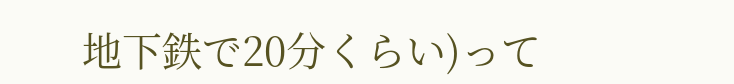地下鉄で20分くらい)って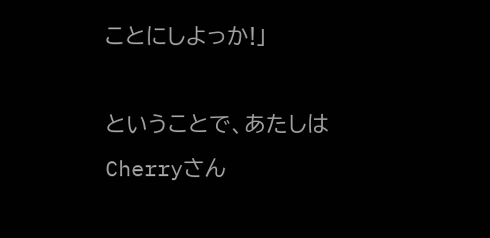ことにしよっか!」

ということで、あたしはCherryさん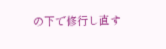の下で修行し直す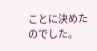ことに決めたのでした。